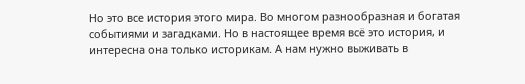Но это все история этого мира. Во многом разнообразная и богатая событиями и загадками. Но в настоящее время всё это история, и интересна она только историкам. А нам нужно выживать в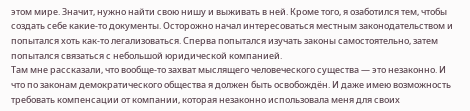этом мире. Значит, нужно найти свою нишу и выживать в ней. Кроме того, я озаботился тем, чтобы создать себе какие-то документы. Осторожно начал интересоваться местным законодательством и попытался хоть как-то легализоваться. Сперва попытался изучать законы самостоятельно, затем попытался связаться с небольшой юридической компанией.
Там мне рассказали, что вообще-то захват мыслящего человеческого существа — это незаконно. И что по законам демократического общества я должен быть освобождён. И даже имею возможность требовать компенсации от компании, которая незаконно использовала меня для своих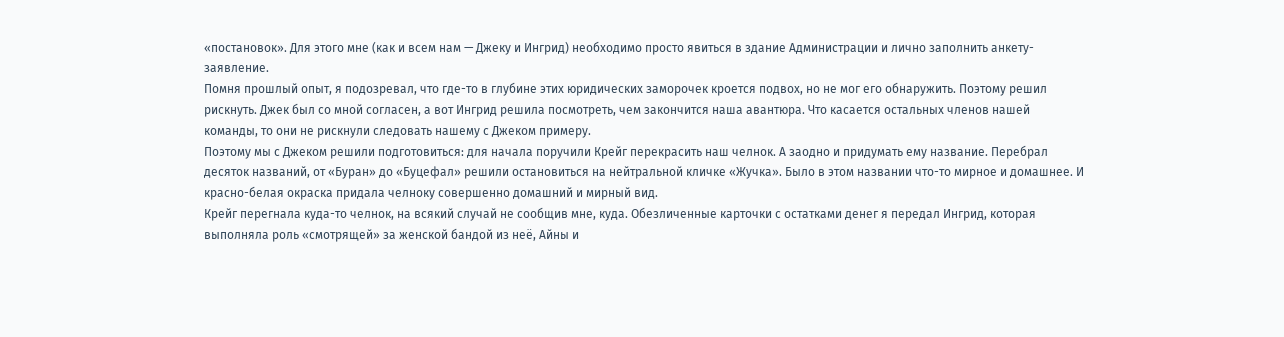«постановок». Для этого мне (как и всем нам — Джеку и Ингрид) необходимо просто явиться в здание Администрации и лично заполнить анкету-заявление.
Помня прошлый опыт, я подозревал, что где-то в глубине этих юридических заморочек кроется подвох, но не мог его обнаружить. Поэтому решил рискнуть. Джек был со мной согласен, а вот Ингрид решила посмотреть, чем закончится наша авантюра. Что касается остальных членов нашей команды, то они не рискнули следовать нашему с Джеком примеру.
Поэтому мы с Джеком решили подготовиться: для начала поручили Крейг перекрасить наш челнок. А заодно и придумать ему название. Перебрал десяток названий, от «Буран» до «Буцефал» решили остановиться на нейтральной кличке «Жучка». Было в этом названии что-то мирное и домашнее. И красно-белая окраска придала челноку совершенно домашний и мирный вид.
Крейг перегнала куда-то челнок, на всякий случай не сообщив мне, куда. Обезличенные карточки с остатками денег я передал Ингрид, которая выполняла роль «смотрящей» за женской бандой из неё, Айны и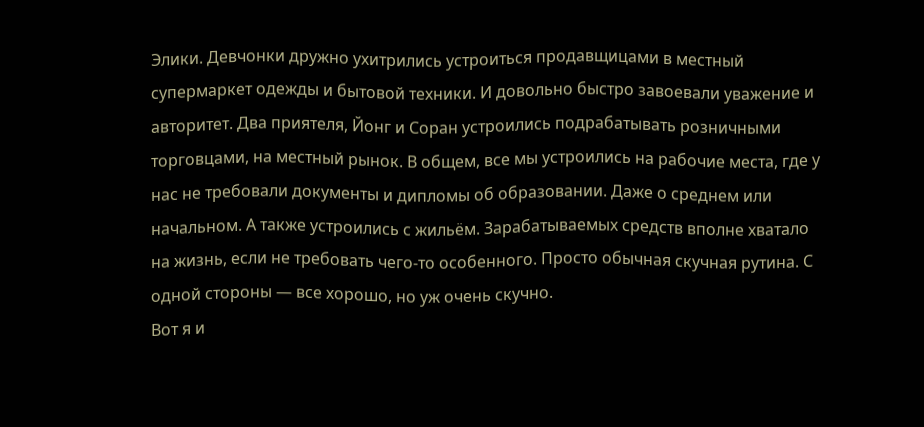Элики. Девчонки дружно ухитрились устроиться продавщицами в местный супермаркет одежды и бытовой техники. И довольно быстро завоевали уважение и авторитет. Два приятеля, Йонг и Соран устроились подрабатывать розничными торговцами, на местный рынок. В общем, все мы устроились на рабочие места, где у нас не требовали документы и дипломы об образовании. Даже о среднем или начальном. А также устроились с жильём. Зарабатываемых средств вполне хватало на жизнь, если не требовать чего-то особенного. Просто обычная скучная рутина. С одной стороны — все хорошо, но уж очень скучно.
Вот я и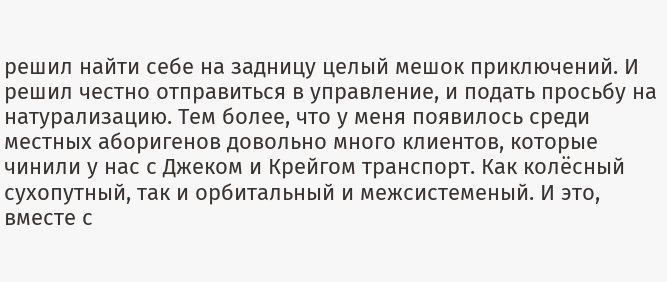решил найти себе на задницу целый мешок приключений. И решил честно отправиться в управление, и подать просьбу на натурализацию. Тем более, что у меня появилось среди местных аборигенов довольно много клиентов, которые чинили у нас с Джеком и Крейгом транспорт. Как колёсный сухопутный, так и орбитальный и межсистеменый. И это, вместе с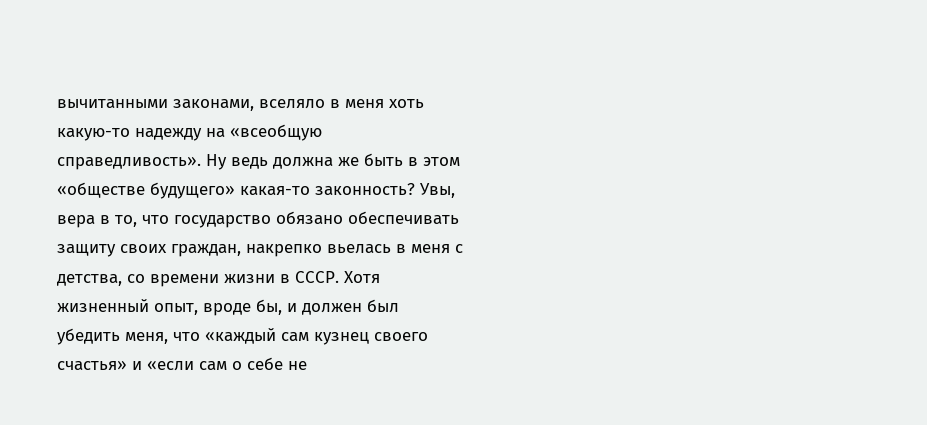вычитанными законами, вселяло в меня хоть какую-то надежду на «всеобщую справедливость». Ну ведь должна же быть в этом «обществе будущего» какая-то законность? Увы, вера в то, что государство обязано обеспечивать защиту своих граждан, накрепко вьелась в меня с детства, со времени жизни в СССР. Хотя жизненный опыт, вроде бы, и должен был убедить меня, что «каждый сам кузнец своего счастья» и «если сам о себе не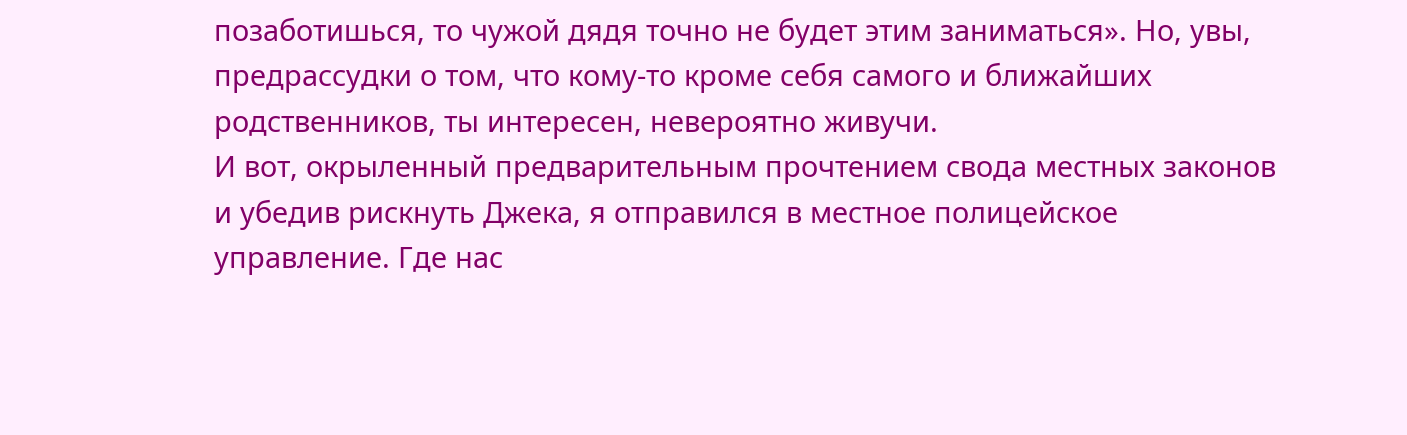позаботишься, то чужой дядя точно не будет этим заниматься». Но, увы, предрассудки о том, что кому-то кроме себя самого и ближайших родственников, ты интересен, невероятно живучи.
И вот, окрыленный предварительным прочтением свода местных законов и убедив рискнуть Джека, я отправился в местное полицейское управление. Где нас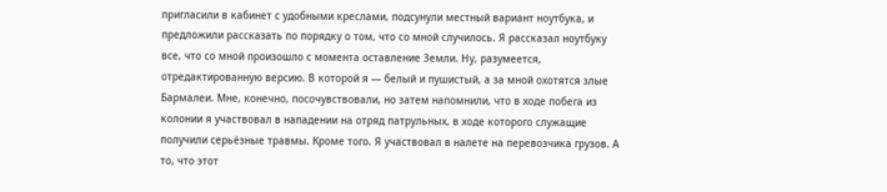пригласили в кабинет с удобными креслами, подсунули местный вариант ноутбука, и предложили рассказать по порядку о том, что со мной случилось. Я рассказал ноутбуку все, что со мной произошло с момента оставление Земли. Ну, разумеется, отредактированную версию. В которой я — белый и пушистый, а за мной охотятся злые Бармалеи. Мне, конечно, посочувствовали, но затем напомнили, что в ходе побега из колонии я участвовал в нападении на отряд патрульных, в ходе которого служащие получили серьёзные травмы. Кроме того. Я участвовал в налете на перевозчика грузов. А то, что этот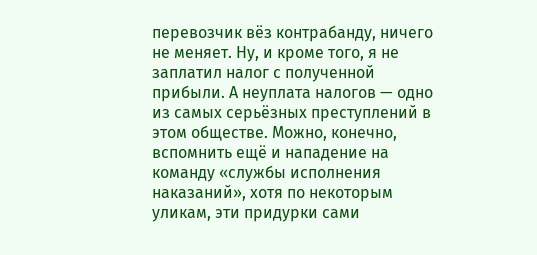перевозчик вёз контрабанду, ничего не меняет. Ну, и кроме того, я не заплатил налог с полученной прибыли. А неуплата налогов — одно из самых серьёзных преступлений в этом обществе. Можно, конечно, вспомнить ещё и нападение на команду «службы исполнения наказаний», хотя по некоторым уликам, эти придурки сами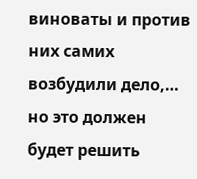виноваты и против них самих возбудили дело,… но это должен будет решить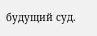будущий суд.